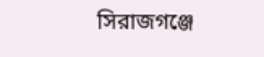সিরাজগঞ্জে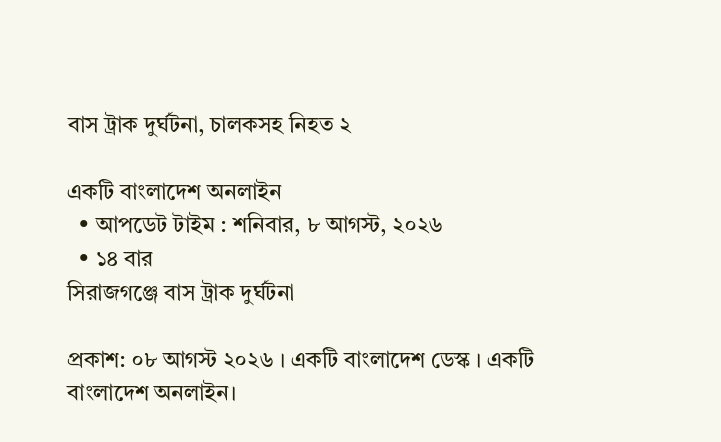বাস ট্রাক দুর্ঘটনা, চালকসহ নিহত ২

একটি বাংলাদেশ অনলাইন
  • আপডেট টাইম : শনিবার, ৮ আগস্ট, ২০২৬
  • ১৪ বার
সিরাজগঞ্জে বাস ট্রাক দুর্ঘটনা

প্রকাশ: ০৮ আগস্ট ২০২৬ । একটি বাংলাদেশ ডেস্ক । একটি বাংলাদেশ অনলাইন।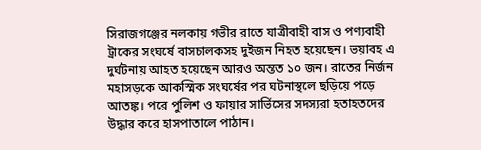সিরাজগঞ্জের নলকায় গভীর রাতে যাত্রীবাহী বাস ও পণ্যবাহী ট্রাকের সংঘর্ষে বাসচালকসহ দুইজন নিহত হয়েছেন। ভয়াবহ এ দুর্ঘটনায় আহত হয়েছেন আরও অন্তত ১০ জন। রাতের নির্জন মহাসড়কে আকস্মিক সংঘর্ষের পর ঘটনাস্থলে ছড়িয়ে পড়ে আতঙ্ক। পরে পুলিশ ও ফায়ার সার্ভিসের সদস্যরা হতাহতদের উদ্ধার করে হাসপাতালে পাঠান।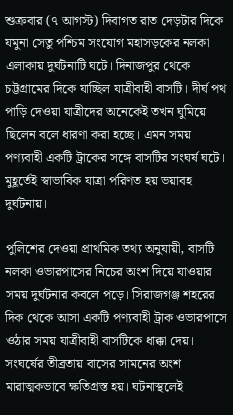শুক্রবার (৭ আগস্ট) দিবাগত রাত দেড়টার দিকে যমুনা সেতু পশ্চিম সংযোগ মহাসড়কের নলকা এলাকায় দুর্ঘটনাটি ঘটে। দিনাজপুর থেকে চট্টগ্রামের দিকে যাচ্ছিল যাত্রীবাহী বাসটি। দীর্ঘ পথ পাড়ি দেওয়া যাত্রীদের অনেকেই তখন ঘুমিয়ে ছিলেন বলে ধারণা করা হচ্ছে। এমন সময় পণ্যবাহী একটি ট্রাকের সঙ্গে বাসটির সংঘর্ষ ঘটে। মুহূর্তেই স্বাভাবিক যাত্রা পরিণত হয় ভয়াবহ দুর্ঘটনায়।

পুলিশের দেওয়া প্রাথমিক তথ্য অনুযায়ী, বাসটি নলকা ওভারপাসের নিচের অংশ দিয়ে যাওয়ার সময় দুর্ঘটনার কবলে পড়ে। সিরাজগঞ্জ শহরের দিক থেকে আসা একটি পণ্যবাহী ট্রাক ওভারপাসে ওঠার সময় যাত্রীবাহী বাসটিকে ধাক্কা দেয়। সংঘর্ষের তীব্রতায় বাসের সামনের অংশ মারাত্মকভাবে ক্ষতিগ্রস্ত হয়। ঘটনাস্থলেই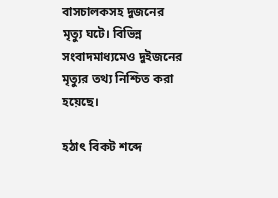বাসচালকসহ দুজনের মৃত্যু ঘটে। বিভিন্ন সংবাদমাধ্যমেও দুইজনের মৃত্যুর তথ্য নিশ্চিত করা হয়েছে।

হঠাৎ বিকট শব্দে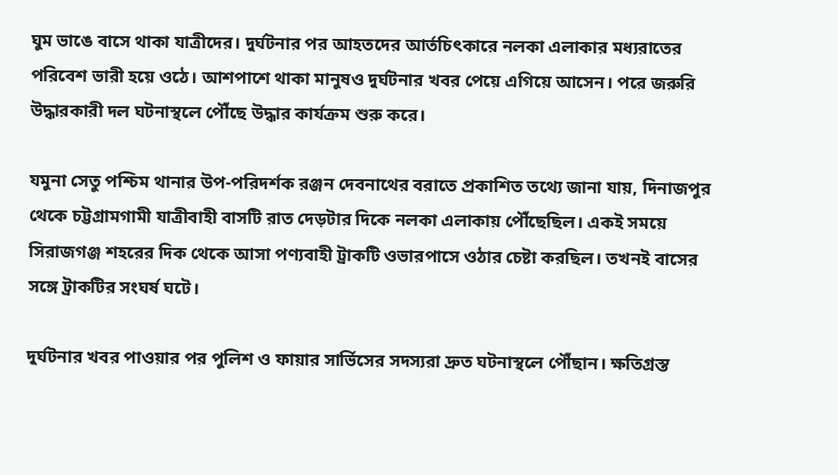ঘুম ভাঙে বাসে থাকা যাত্রীদের। দুর্ঘটনার পর আহতদের আর্তচিৎকারে নলকা এলাকার মধ্যরাতের পরিবেশ ভারী হয়ে ওঠে। আশপাশে থাকা মানুষও দুর্ঘটনার খবর পেয়ে এগিয়ে আসেন। পরে জরুরি উদ্ধারকারী দল ঘটনাস্থলে পৌঁছে উদ্ধার কার্যক্রম শুরু করে।

যমুনা সেতু পশ্চিম থানার উপ-পরিদর্শক রঞ্জন দেবনাথের বরাতে প্রকাশিত তথ্যে জানা যায়, দিনাজপুর থেকে চট্টগ্রামগামী যাত্রীবাহী বাসটি রাত দেড়টার দিকে নলকা এলাকায় পৌঁছেছিল। একই সময়ে সিরাজগঞ্জ শহরের দিক থেকে আসা পণ্যবাহী ট্রাকটি ওভারপাসে ওঠার চেষ্টা করছিল। তখনই বাসের সঙ্গে ট্রাকটির সংঘর্ষ ঘটে।

দুর্ঘটনার খবর পাওয়ার পর পুলিশ ও ফায়ার সার্ভিসের সদস্যরা দ্রুত ঘটনাস্থলে পৌঁছান। ক্ষতিগ্রস্ত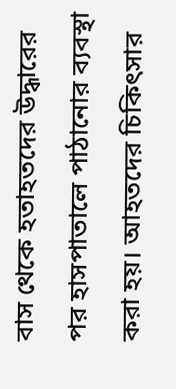বাস থেকে হতাহতদের উদ্ধারের পর হাসপাতালে পাঠানোর ব্যবস্থা করা হয়। আহতদের চিকিৎসার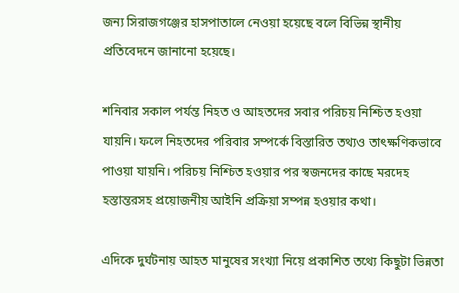জন্য সিরাজগঞ্জের হাসপাতালে নেওয়া হয়েছে বলে বিভিন্ন স্থানীয় প্রতিবেদনে জানানো হয়েছে।

শনিবার সকাল পর্যন্ত নিহত ও আহতদের সবার পরিচয় নিশ্চিত হওয়া যায়নি। ফলে নিহতদের পরিবার সম্পর্কে বিস্তারিত তথ্যও তাৎক্ষণিকভাবে পাওয়া যায়নি। পরিচয় নিশ্চিত হওয়ার পর স্বজনদের কাছে মরদেহ হস্তান্তরসহ প্রয়োজনীয় আইনি প্রক্রিয়া সম্পন্ন হওয়ার কথা।

এদিকে দুর্ঘটনায় আহত মানুষের সংখ্যা নিয়ে প্রকাশিত তথ্যে কিছুটা ভিন্নতা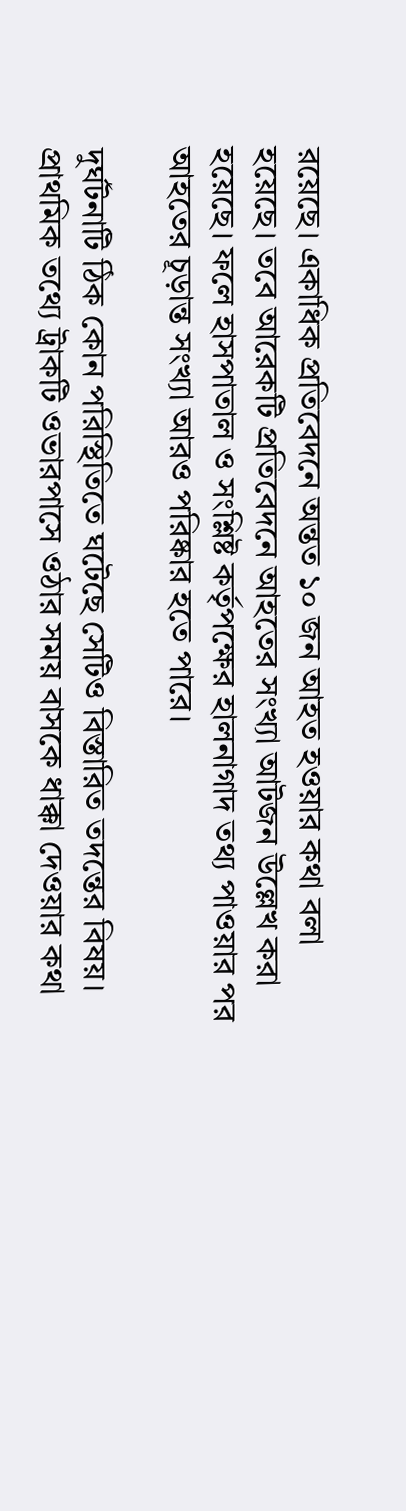রয়েছে। একাধিক প্রতিবেদনে অন্তত ১০ জন আহত হওয়ার কথা বলা হয়েছে। তবে আরেকটি প্রতিবেদনে আহতের সংখ্যা আটজন উল্লেখ করা হয়েছে। ফলে হাসপাতাল ও সংশ্লিষ্ট কর্তৃপক্ষের হালনাগাদ তথ্য পাওয়ার পর আহতের চূড়ান্ত সংখ্যা আরও পরিষ্কার হতে পারে।

দুর্ঘটনাটি ঠিক কোন পরিস্থিতিতে ঘটেছে সেটিও বিস্তারিত তদন্তের বিষয়। প্রাথমিক তথ্যে ট্রাকটি ওভারপাসে ওঠার সময় বাসকে ধাক্কা দেওয়ার কথা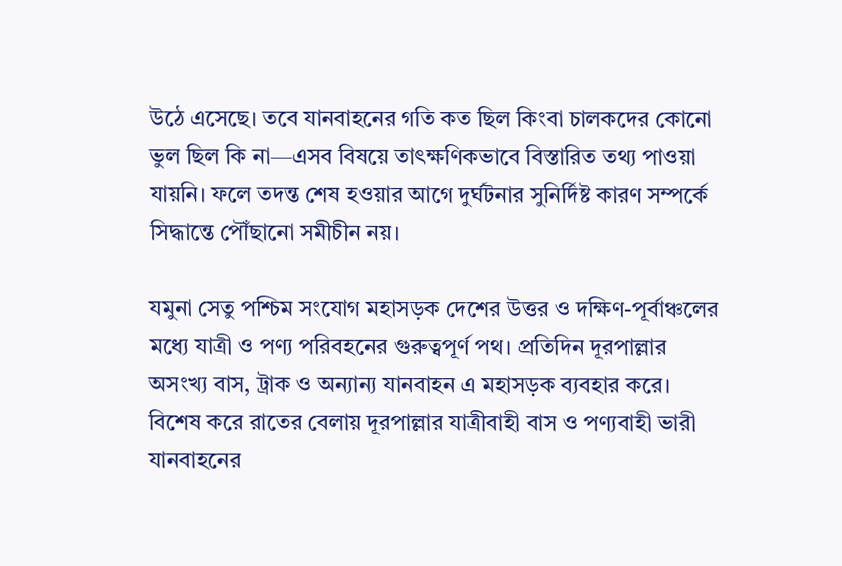উঠে এসেছে। তবে যানবাহনের গতি কত ছিল কিংবা চালকদের কোনো ভুল ছিল কি না—এসব বিষয়ে তাৎক্ষণিকভাবে বিস্তারিত তথ্য পাওয়া যায়নি। ফলে তদন্ত শেষ হওয়ার আগে দুর্ঘটনার সুনির্দিষ্ট কারণ সম্পর্কে সিদ্ধান্তে পৌঁছানো সমীচীন নয়।

যমুনা সেতু পশ্চিম সংযোগ মহাসড়ক দেশের উত্তর ও দক্ষিণ-পূর্বাঞ্চলের মধ্যে যাত্রী ও পণ্য পরিবহনের গুরুত্বপূর্ণ পথ। প্রতিদিন দূরপাল্লার অসংখ্য বাস, ট্রাক ও অন্যান্য যানবাহন এ মহাসড়ক ব্যবহার করে। বিশেষ করে রাতের বেলায় দূরপাল্লার যাত্রীবাহী বাস ও পণ্যবাহী ভারী যানবাহনের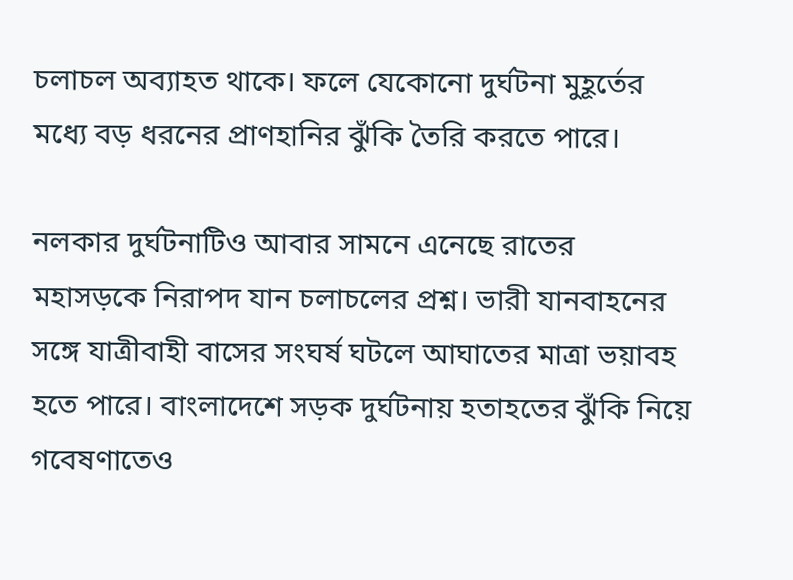চলাচল অব্যাহত থাকে। ফলে যেকোনো দুর্ঘটনা মুহূর্তের মধ্যে বড় ধরনের প্রাণহানির ঝুঁকি তৈরি করতে পারে।

নলকার দুর্ঘটনাটিও আবার সামনে এনেছে রাতের মহাসড়কে নিরাপদ যান চলাচলের প্রশ্ন। ভারী যানবাহনের সঙ্গে যাত্রীবাহী বাসের সংঘর্ষ ঘটলে আঘাতের মাত্রা ভয়াবহ হতে পারে। বাংলাদেশে সড়ক দুর্ঘটনায় হতাহতের ঝুঁকি নিয়ে গবেষণাতেও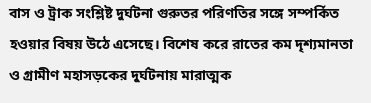বাস ও ট্রাক সংশ্লিষ্ট দুর্ঘটনা গুরুতর পরিণতির সঙ্গে সম্পর্কিত হওয়ার বিষয় উঠে এসেছে। বিশেষ করে রাতের কম দৃশ্যমানতা ও গ্রামীণ মহাসড়কের দুর্ঘটনায় মারাত্মক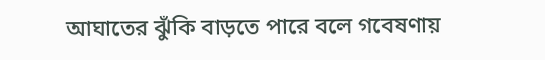আঘাতের ঝুঁকি বাড়তে পারে বলে গবেষণায়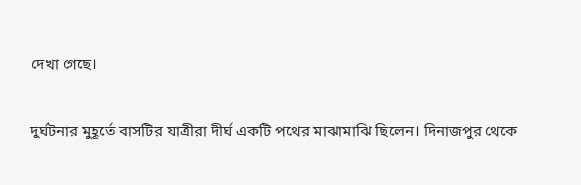দেখা গেছে।

দুর্ঘটনার মুহূর্তে বাসটির যাত্রীরা দীর্ঘ একটি পথের মাঝামাঝি ছিলেন। দিনাজপুর থেকে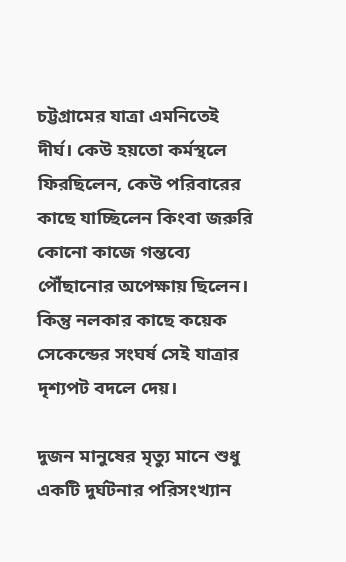চট্টগ্রামের যাত্রা এমনিতেই দীর্ঘ। কেউ হয়তো কর্মস্থলে ফিরছিলেন, কেউ পরিবারের কাছে যাচ্ছিলেন কিংবা জরুরি কোনো কাজে গন্তব্যে পৌঁছানোর অপেক্ষায় ছিলেন। কিন্তু নলকার কাছে কয়েক সেকেন্ডের সংঘর্ষ সেই যাত্রার দৃশ্যপট বদলে দেয়।

দুজন মানুষের মৃত্যু মানে শুধু একটি দুর্ঘটনার পরিসংখ্যান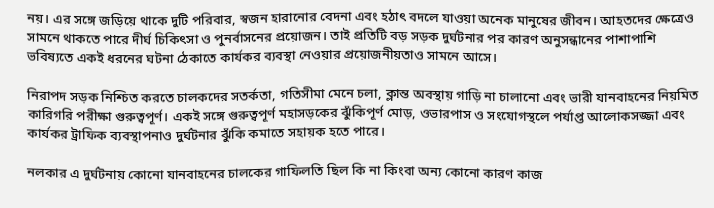নয়। এর সঙ্গে জড়িয়ে থাকে দুটি পরিবার, স্বজন হারানোর বেদনা এবং হঠাৎ বদলে যাওয়া অনেক মানুষের জীবন। আহতদের ক্ষেত্রেও সামনে থাকতে পারে দীর্ঘ চিকিৎসা ও পুনর্বাসনের প্রয়োজন। তাই প্রতিটি বড় সড়ক দুর্ঘটনার পর কারণ অনুসন্ধানের পাশাপাশি ভবিষ্যতে একই ধরনের ঘটনা ঠেকাতে কার্যকর ব্যবস্থা নেওয়ার প্রয়োজনীয়তাও সামনে আসে।

নিরাপদ সড়ক নিশ্চিত করতে চালকদের সতর্কতা, গতিসীমা মেনে চলা, ক্লান্ত অবস্থায় গাড়ি না চালানো এবং ভারী যানবাহনের নিয়মিত কারিগরি পরীক্ষা গুরুত্বপূর্ণ। একই সঙ্গে গুরুত্বপূর্ণ মহাসড়কের ঝুঁকিপূর্ণ মোড়, ওভারপাস ও সংযোগস্থলে পর্যাপ্ত আলোকসজ্জা এবং কার্যকর ট্রাফিক ব্যবস্থাপনাও দুর্ঘটনার ঝুঁকি কমাতে সহায়ক হতে পারে।

নলকার এ দুর্ঘটনায় কোনো যানবাহনের চালকের গাফিলতি ছিল কি না কিংবা অন্য কোনো কারণ কাজ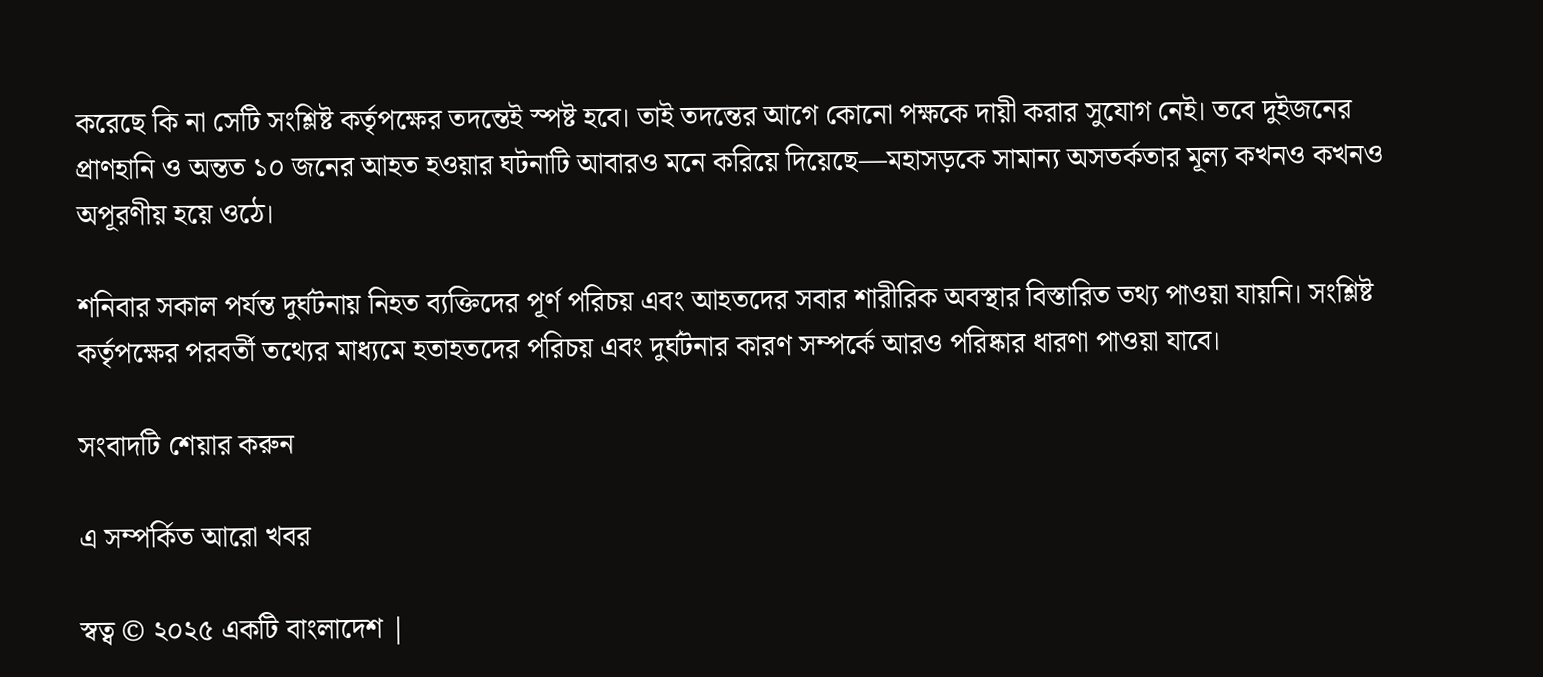করেছে কি না সেটি সংশ্লিষ্ট কর্তৃপক্ষের তদন্তেই স্পষ্ট হবে। তাই তদন্তের আগে কোনো পক্ষকে দায়ী করার সুযোগ নেই। তবে দুইজনের প্রাণহানি ও অন্তত ১০ জনের আহত হওয়ার ঘটনাটি আবারও মনে করিয়ে দিয়েছে—মহাসড়কে সামান্য অসতর্কতার মূল্য কখনও কখনও অপূরণীয় হয়ে ওঠে।

শনিবার সকাল পর্যন্ত দুর্ঘটনায় নিহত ব্যক্তিদের পূর্ণ পরিচয় এবং আহতদের সবার শারীরিক অবস্থার বিস্তারিত তথ্য পাওয়া যায়নি। সংশ্লিষ্ট কর্তৃপক্ষের পরবর্তী তথ্যের মাধ্যমে হতাহতদের পরিচয় এবং দুর্ঘটনার কারণ সম্পর্কে আরও পরিষ্কার ধারণা পাওয়া যাবে।

সংবাদটি শেয়ার করুন

এ সম্পর্কিত আরো খবর

স্বত্ব © ২০২৫ একটি বাংলাদেশ |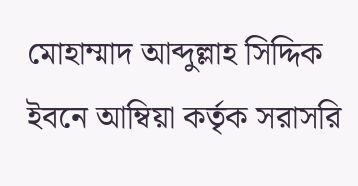মোহাম্মাদ আব্দুল্লাহ সিদ্দিক ইবনে আম্বিয়া কর্তৃক সরাসরি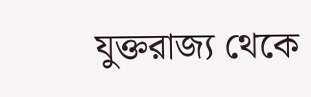যুক্তরাজ্য থেকে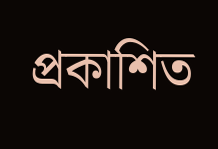প্রকাশিত